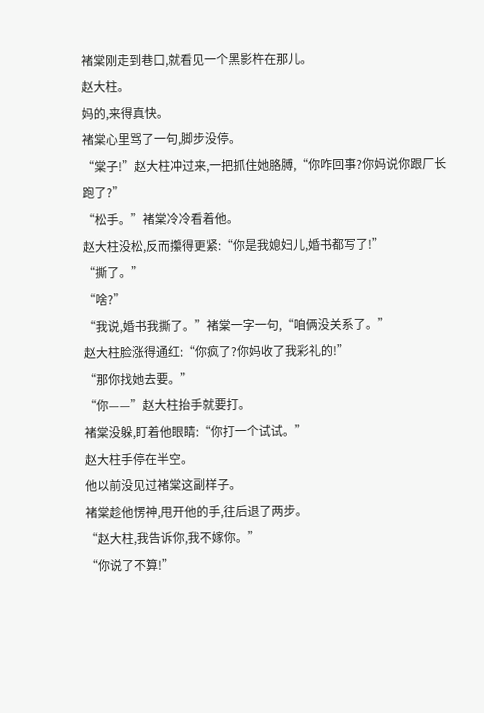褚棠刚走到巷口,就看见一个黑影杵在那儿。
赵大柱。
妈的,来得真快。
褚棠心里骂了一句,脚步没停。
“棠子!”赵大柱冲过来,一把抓住她胳膊,“你咋回事?你妈说你跟厂长跑了?”
“松手。”褚棠冷冷看着他。
赵大柱没松,反而攥得更紧:“你是我媳妇儿,婚书都写了!”
“撕了。”
“啥?”
“我说,婚书我撕了。”褚棠一字一句,“咱俩没关系了。”
赵大柱脸涨得通红:“你疯了?你妈收了我彩礼的!”
“那你找她去要。”
“你——”赵大柱抬手就要打。
褚棠没躲,盯着他眼睛:“你打一个试试。”
赵大柱手停在半空。
他以前没见过褚棠这副样子。
褚棠趁他愣神,甩开他的手,往后退了两步。
“赵大柱,我告诉你,我不嫁你。”
“你说了不算!”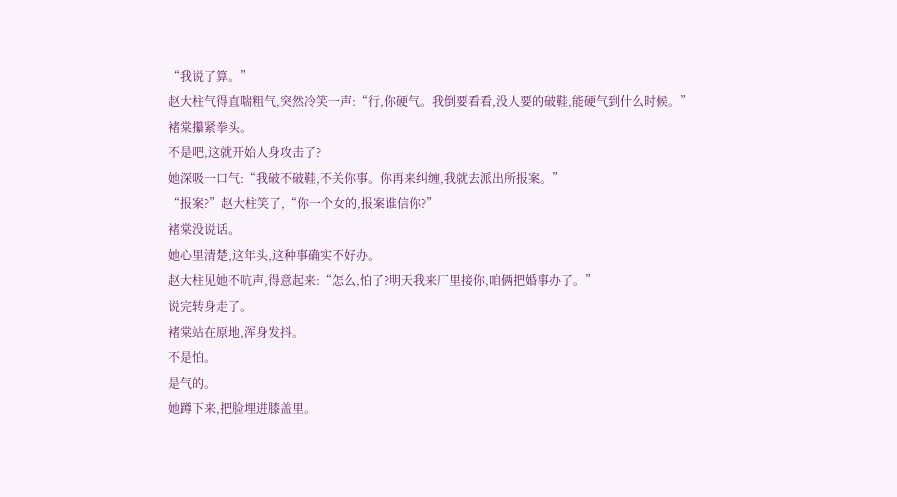“我说了算。”
赵大柱气得直喘粗气,突然冷笑一声:“行,你硬气。我倒要看看,没人要的破鞋,能硬气到什么时候。”
褚棠攥紧拳头。
不是吧,这就开始人身攻击了?
她深吸一口气:“我破不破鞋,不关你事。你再来纠缠,我就去派出所报案。”
“报案?”赵大柱笑了,“你一个女的,报案谁信你?”
褚棠没说话。
她心里清楚,这年头,这种事确实不好办。
赵大柱见她不吭声,得意起来:“怎么,怕了?明天我来厂里接你,咱俩把婚事办了。”
说完转身走了。
褚棠站在原地,浑身发抖。
不是怕。
是气的。
她蹲下来,把脸埋进膝盖里。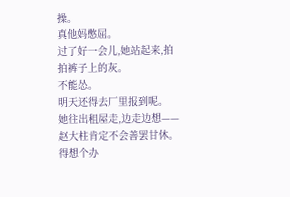操。
真他妈憋屈。
过了好一会儿,她站起来,拍拍裤子上的灰。
不能怂。
明天还得去厂里报到呢。
她往出租屋走,边走边想——赵大柱肯定不会善罢甘休。
得想个办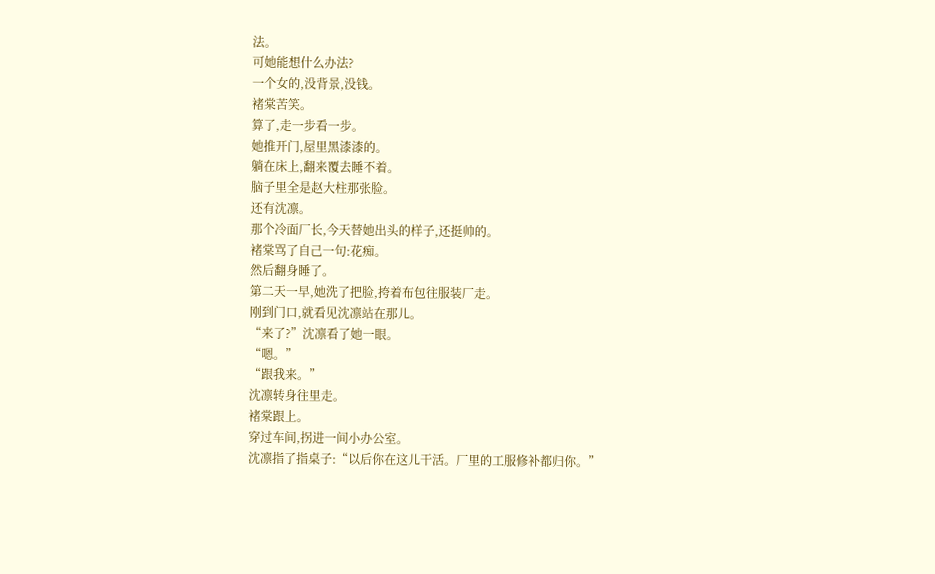法。
可她能想什么办法?
一个女的,没背景,没钱。
褚棠苦笑。
算了,走一步看一步。
她推开门,屋里黑漆漆的。
躺在床上,翻来覆去睡不着。
脑子里全是赵大柱那张脸。
还有沈凛。
那个冷面厂长,今天替她出头的样子,还挺帅的。
褚棠骂了自己一句:花痴。
然后翻身睡了。
第二天一早,她洗了把脸,挎着布包往服装厂走。
刚到门口,就看见沈凛站在那儿。
“来了?”沈凛看了她一眼。
“嗯。”
“跟我来。”
沈凛转身往里走。
褚棠跟上。
穿过车间,拐进一间小办公室。
沈凛指了指桌子:“以后你在这儿干活。厂里的工服修补都归你。”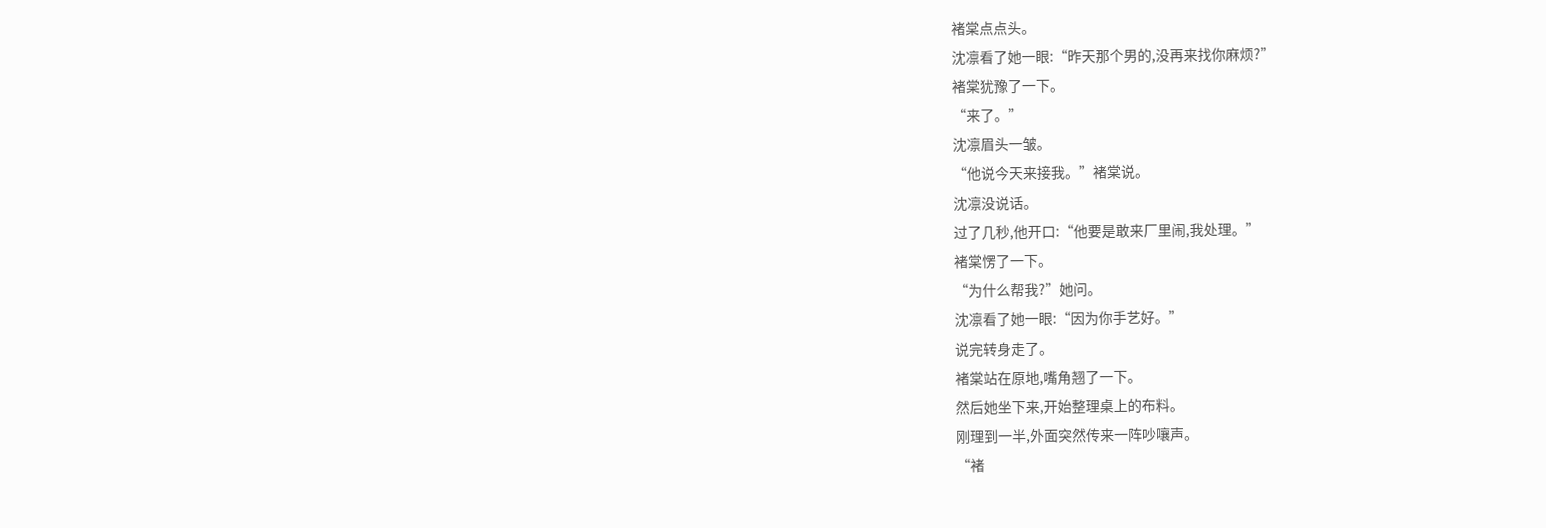褚棠点点头。
沈凛看了她一眼:“昨天那个男的,没再来找你麻烦?”
褚棠犹豫了一下。
“来了。”
沈凛眉头一皱。
“他说今天来接我。”褚棠说。
沈凛没说话。
过了几秒,他开口:“他要是敢来厂里闹,我处理。”
褚棠愣了一下。
“为什么帮我?”她问。
沈凛看了她一眼:“因为你手艺好。”
说完转身走了。
褚棠站在原地,嘴角翘了一下。
然后她坐下来,开始整理桌上的布料。
刚理到一半,外面突然传来一阵吵嚷声。
“褚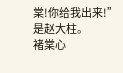棠!你给我出来!”
是赵大柱。
褚棠心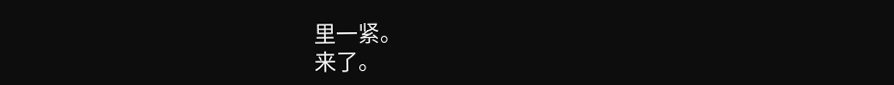里一紧。
来了。